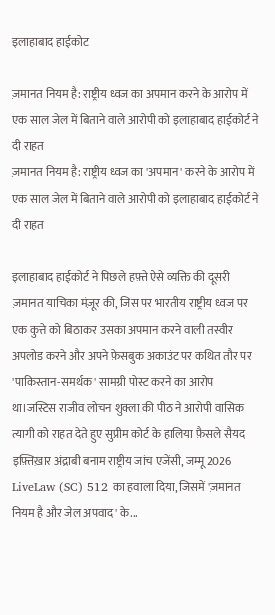इलाहाबाद हाईकोट

ज़मानत नियम है: राष्ट्रीय ध्वज का अपमान करने के आरोप में एक साल जेल में बिताने वाले आरोपी को इलाहाबाद हाईकोर्ट ने दी राहत
ज़मानत नियम है: राष्ट्रीय ध्वज का 'अपमान' करने के आरोप में एक साल जेल में बिताने वाले आरोपी को इलाहाबाद हाईकोर्ट ने दी राहत

इलाहाबाद हाईकोर्ट ने पिछले हफ़्ते ऐसे व्यक्ति की दूसरी ज़मानत याचिका मंज़ूर की, जिस पर भारतीय राष्ट्रीय ध्वज पर एक कुत्ते को बिठाकर उसका अपमान करने वाली तस्वीर अपलोड करने और अपने फ़ेसबुक अकाउंट पर कथित तौर पर 'पाकिस्तान-समर्थक' सामग्री पोस्ट करने का आरोप था।जस्टिस राजीव लोचन शुक्ला की पीठ ने आरोपी वासिक त्यागी को राहत देते हुए सुप्रीम कोर्ट के हालिया फ़ैसले सैयद इफ़्तिख़ार अंद्राबी बनाम राष्ट्रीय जांच एजेंसी, जम्मू 2026 LiveLaw (SC) 512 का हवाला दिया, जिसमें 'ज़मानत नियम है और जेल अपवाद' के...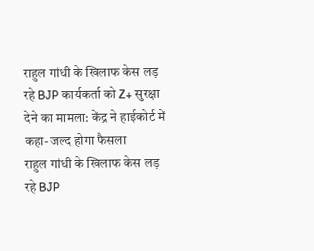राहुल गांधी के खिलाफ केस लड़ रहे BJP कार्यकर्ता को Z+ सुरक्षा देने का मामला: केंद्र ने हाईकोर्ट में कहा- जल्द होगा फैसला
राहुल गांधी के खिलाफ केस लड़ रहे BJP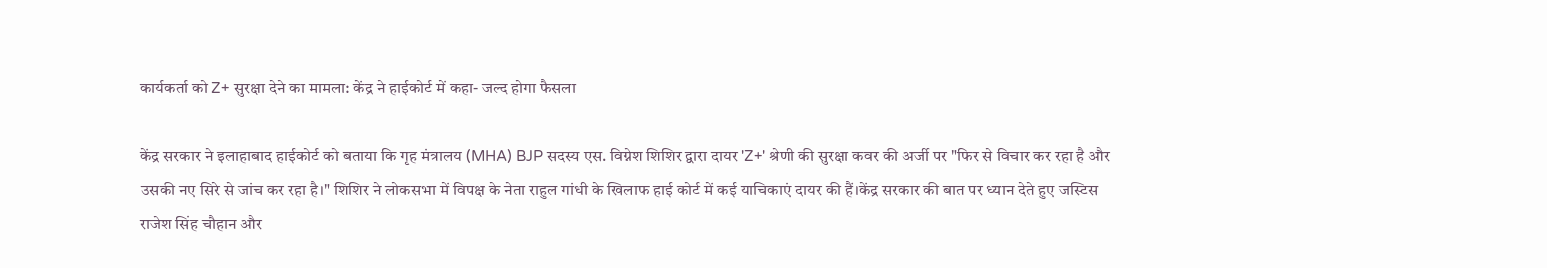कार्यकर्ता को Z+ सुरक्षा देने का मामला: केंद्र ने हाईकोर्ट में कहा- जल्द होगा फैसला

केंद्र सरकार ने इलाहाबाद हाईकोर्ट को बताया कि गृह मंत्रालय (MHA) BJP सदस्य एस. विग्नेश शिशिर द्वारा दायर 'Z+' श्रेणी की सुरक्षा कवर की अर्जी पर "फिर से विचार कर रहा है और उसकी नए सिरे से जांच कर रहा है।" शिशिर ने लोकसभा में विपक्ष के नेता राहुल गांधी के खिलाफ हाई कोर्ट में कई याचिकाएं दायर की हैं।केंद्र सरकार की बात पर ध्यान देते हुए जस्टिस राजेश सिंह चौहान और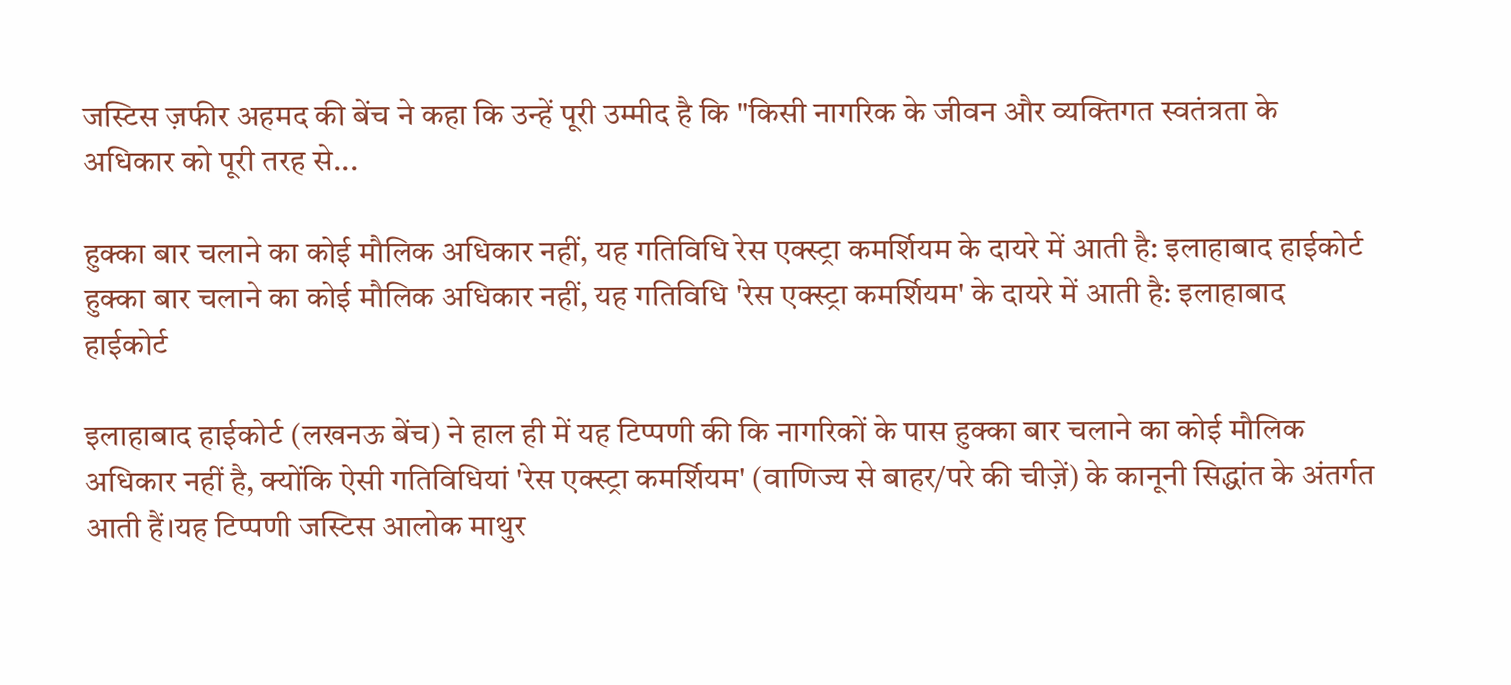जस्टिस ज़फीर अहमद की बेंच ने कहा कि उन्हें पूरी उम्मीद है कि "किसी नागरिक के जीवन और व्यक्तिगत स्वतंत्रता के अधिकार को पूरी तरह से...

हुक्का बार चलाने का कोई मौलिक अधिकार नहीं, यह गतिविधि रेस एक्स्ट्रा कमर्शियम के दायरे में आती है: इलाहाबाद हाईकोर्ट
हुक्का बार चलाने का कोई मौलिक अधिकार नहीं, यह गतिविधि 'रेस एक्स्ट्रा कमर्शियम' के दायरे में आती है: इलाहाबाद हाईकोर्ट

इलाहाबाद हाईकोर्ट (लखनऊ बेंच) ने हाल ही में यह टिप्पणी की कि नागरिकों के पास हुक्का बार चलाने का कोई मौलिक अधिकार नहीं है, क्योंकि ऐसी गतिविधियां 'रेस एक्स्ट्रा कमर्शियम' (वाणिज्य से बाहर/परे की चीज़ें) के कानूनी सिद्धांत के अंतर्गत आती हैं।यह टिप्पणी जस्टिस आलोक माथुर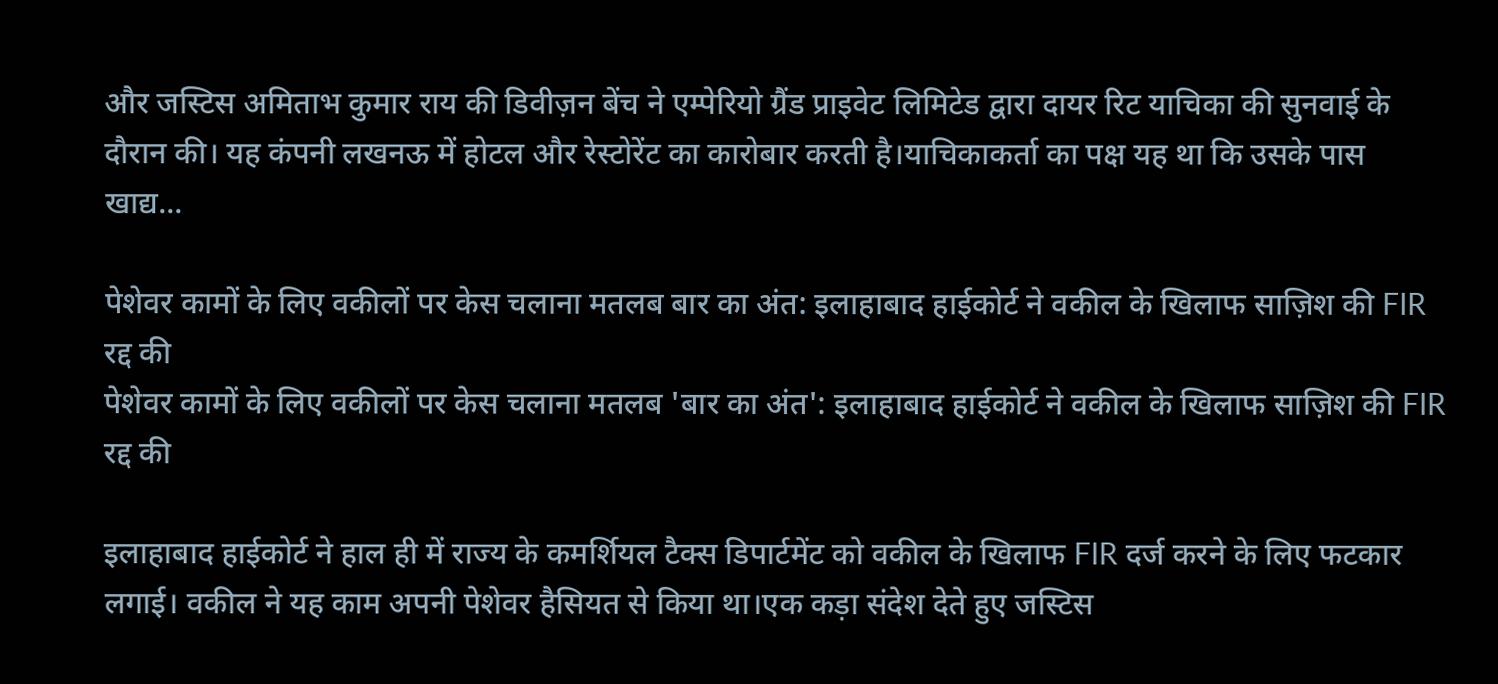और जस्टिस अमिताभ कुमार राय की डिवीज़न बेंच ने एम्पेरियो ग्रैंड प्राइवेट लिमिटेड द्वारा दायर रिट याचिका की सुनवाई के दौरान की। यह कंपनी लखनऊ में होटल और रेस्टोरेंट का कारोबार करती है।याचिकाकर्ता का पक्ष यह था कि उसके पास खाद्य...

पेशेवर कामों के लिए वकीलों पर केस चलाना मतलब बार का अंत: इलाहाबाद हाईकोर्ट ने वकील के खिलाफ साज़िश की FIR रद्द की
पेशेवर कामों के लिए वकीलों पर केस चलाना मतलब 'बार का अंत': इलाहाबाद हाईकोर्ट ने वकील के खिलाफ साज़िश की FIR रद्द की

इलाहाबाद हाईकोर्ट ने हाल ही में राज्य के कमर्शियल टैक्स डिपार्टमेंट को वकील के खिलाफ FIR दर्ज करने के लिए फटकार लगाई। वकील ने यह काम अपनी पेशेवर हैसियत से किया था।एक कड़ा संदेश देते हुए जस्टिस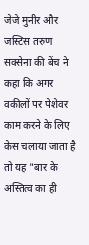जेजे मुनीर और जस्टिस तरुण सक्सेना की बेंच ने कहा कि अगर वकीलों पर पेशेवर काम करने के लिए केस चलाया जाता है तो यह "बार के अस्तित्व का ही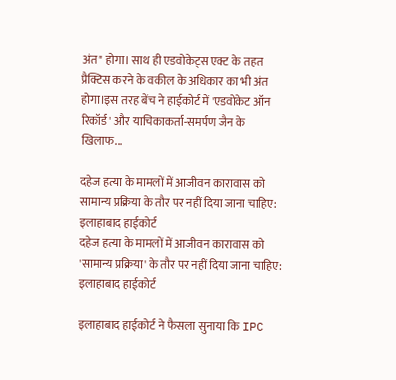अंत" होगा। साथ ही एडवोकेट्स एक्ट के तहत प्रैक्टिस करने के वकील के अधिकार का भी अंत होगा।इस तरह बेंच ने हाईकोर्ट में 'एडवोकेट ऑन रिकॉर्ड' और याचिकाकर्ता-समर्पण जैन के खिलाफ...

दहेज हत्या के मामलों में आजीवन कारावास को सामान्य प्रक्रिया के तौर पर नहीं दिया जाना चाहिए: इलाहाबाद हाईकोर्ट
दहेज हत्या के मामलों में आजीवन कारावास को 'सामान्य प्रक्रिया' के तौर पर नहीं दिया जाना चाहिए: इलाहाबाद हाईकोर्ट

इलाहाबाद हाईकोर्ट ने फैसला सुनाया कि IPC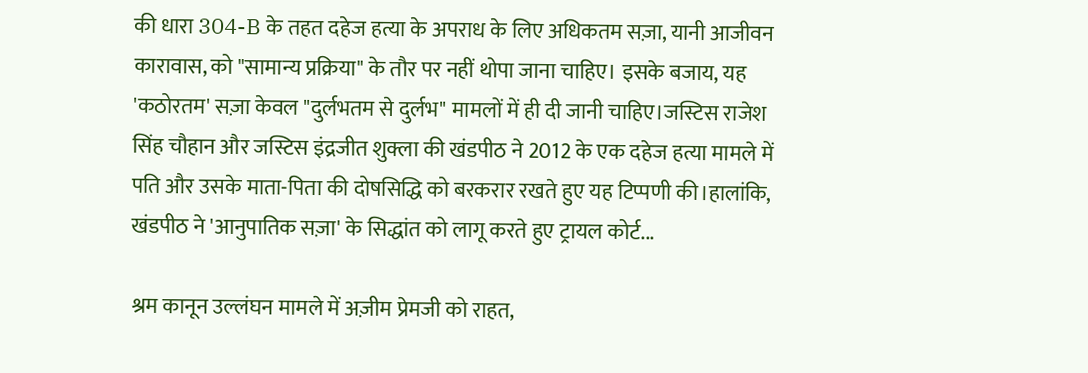की धारा 304-B के तहत दहेज हत्या के अपराध के लिए अधिकतम सज़ा, यानी आजीवन कारावास, को "सामान्य प्रक्रिया" के तौर पर नहीं थोपा जाना चाहिए। इसके बजाय, यह 'कठोरतम' सज़ा केवल "दुर्लभतम से दुर्लभ" मामलों में ही दी जानी चाहिए।जस्टिस राजेश सिंह चौहान और जस्टिस इंद्रजीत शुक्ला की खंडपीठ ने 2012 के एक दहेज हत्या मामले में पति और उसके माता-पिता की दोषसिद्धि को बरकरार रखते हुए यह टिप्पणी की।हालांकि, खंडपीठ ने 'आनुपातिक सज़ा' के सिद्धांत को लागू करते हुए ट्रायल कोर्ट...

श्रम कानून उल्लंघन मामले में अज़ीम प्रेमजी को राहत,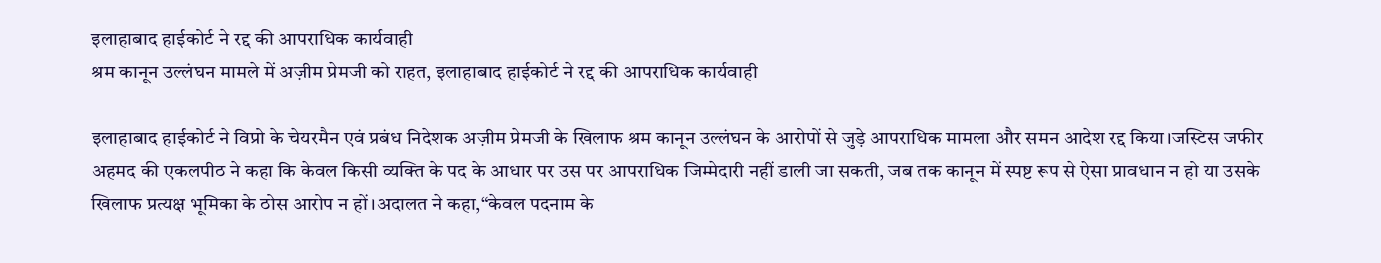इलाहाबाद हाईकोर्ट ने रद्द की आपराधिक कार्यवाही
श्रम कानून उल्लंघन मामले में अज़ीम प्रेमजी को राहत, इलाहाबाद हाईकोर्ट ने रद्द की आपराधिक कार्यवाही

इलाहाबाद हाईकोर्ट ने विप्रो के चेयरमैन एवं प्रबंध निदेशक अज़ीम प्रेमजी के खिलाफ श्रम कानून उल्लंघन के आरोपों से जुड़े आपराधिक मामला और समन आदेश रद्द किया।जस्टिस जफीर अहमद की एकलपीठ ने कहा कि केवल किसी व्यक्ति के पद के आधार पर उस पर आपराधिक जिम्मेदारी नहीं डाली जा सकती, जब तक कानून में स्पष्ट रूप से ऐसा प्रावधान न हो या उसके खिलाफ प्रत्यक्ष भूमिका के ठोस आरोप न हों।अदालत ने कहा,“केवल पदनाम के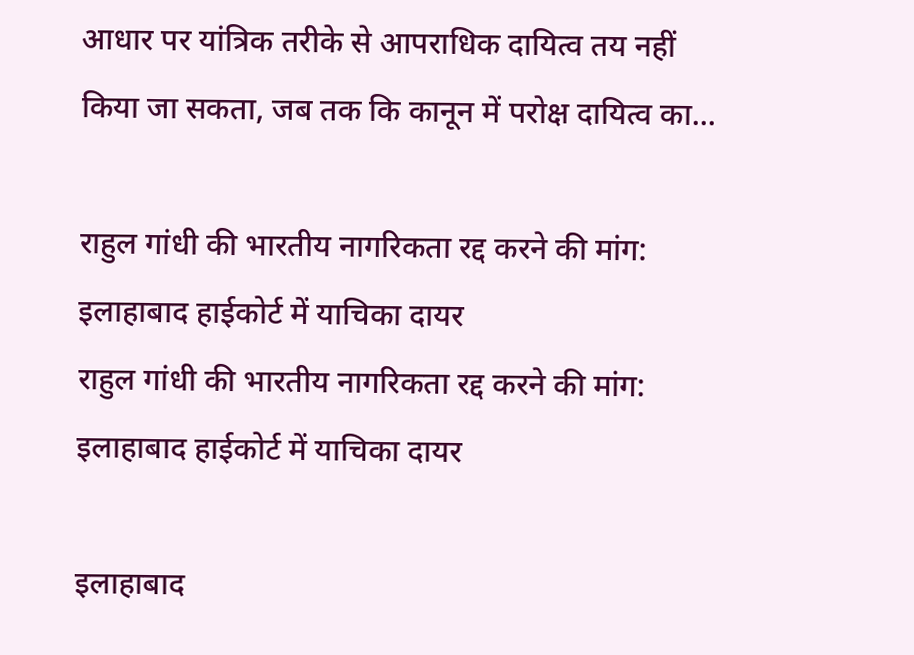आधार पर यांत्रिक तरीके से आपराधिक दायित्व तय नहीं किया जा सकता, जब तक कि कानून में परोक्ष दायित्व का...

राहुल गांधी की भारतीय नागरिकता रद्द करने की मांग: इलाहाबाद हाईकोर्ट में याचिका दायर
राहुल गांधी की भारतीय नागरिकता रद्द करने की मांग: इलाहाबाद हाईकोर्ट में याचिका दायर

इलाहाबाद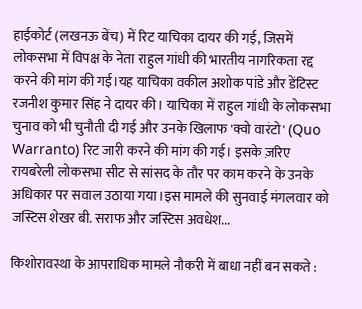हाईकोर्ट (लखनऊ बेंच) में रिट याचिका दायर की गई, जिसमें लोकसभा में विपक्ष के नेता राहुल गांधी की भारतीय नागरिकता रद्द करने की मांग की गई।यह याचिका वकील अशोक पांडे और डेंटिस्ट रजनीश कुमार सिंह ने दायर की। याचिका में राहुल गांधी के लोकसभा चुनाव को भी चुनौती दी गई और उनके खिलाफ 'क्वो वारंटो' (Quo Warranto) रिट जारी करने की मांग की गई। इसके ज़रिए रायबरेली लोकसभा सीट से सांसद के तौर पर काम करने के उनके अधिकार पर सवाल उठाया गया।इस मामले की सुनवाई मंगलवार को जस्टिस शेखर बी. सराफ और जस्टिस अवधेश...

किशोरावस्था के आपराधिक मामले नौकरी में बाधा नहीं बन सकते :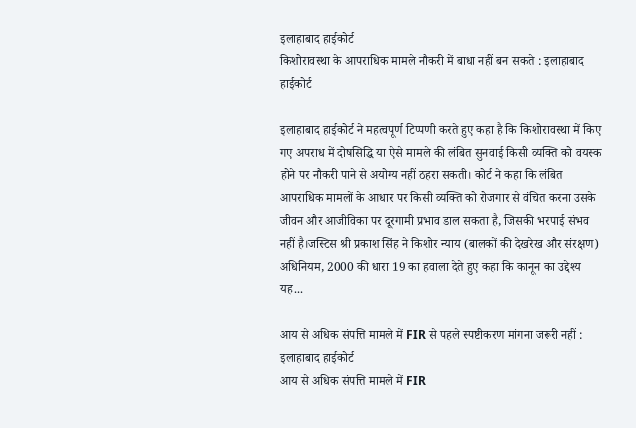इलाहाबाद हाईकोर्ट
किशोरावस्था के आपराधिक मामले नौकरी में बाधा नहीं बन सकते : इलाहाबाद हाईकोर्ट

इलाहाबाद हाईकोर्ट ने महत्वपूर्ण टिप्पणी करते हुए कहा है कि किशोरावस्था में किए गए अपराध में दोषसिद्धि या ऐसे मामले की लंबित सुनवाई किसी व्यक्ति को वयस्क होने पर नौकरी पाने से अयोग्य नहीं ठहरा सकती। कोर्ट ने कहा कि लंबित आपराधिक मामलों के आधार पर किसी व्यक्ति को रोजगार से वंचित करना उसके जीवन और आजीविका पर दूरगामी प्रभाव डाल सकता है, जिसकी भरपाई संभव नहीं है।जस्टिस श्री प्रकाश सिंह ने किशोर न्याय (बालकों की देखरेख और संरक्षण) अधिनियम, 2000 की धारा 19 का हवाला देते हुए कहा कि कानून का उद्देश्य यह...

आय से अधिक संपत्ति मामले में FIR से पहले स्पष्टीकरण मांगना जरूरी नहीं : इलाहाबाद हाईकोर्ट
आय से अधिक संपत्ति मामले में FIR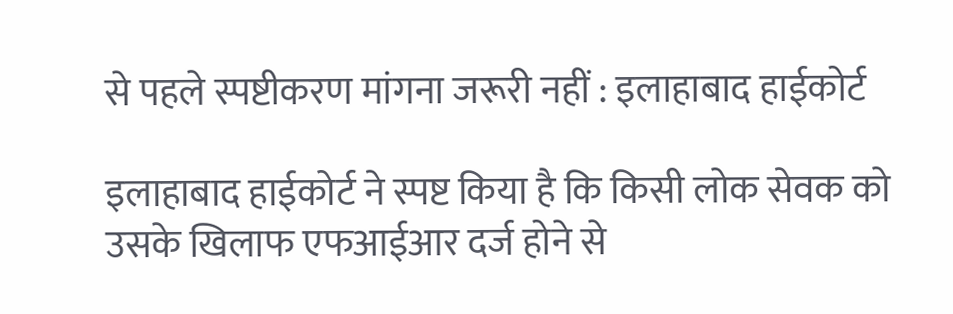से पहले स्पष्टीकरण मांगना जरूरी नहीं : इलाहाबाद हाईकोर्ट

इलाहाबाद हाईकोर्ट ने स्पष्ट किया है कि किसी लोक सेवक को उसके खिलाफ एफआईआर दर्ज होने से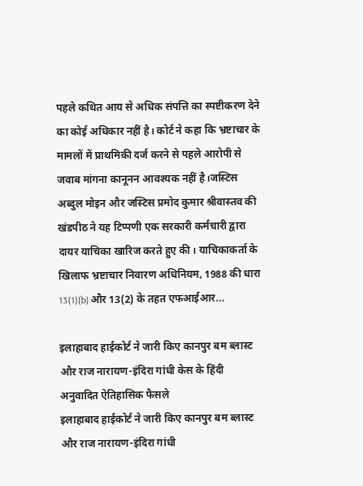पहले कथित आय से अधिक संपत्ति का स्पष्टीकरण देने का कोई अधिकार नहीं है। कोर्ट ने कहा कि भ्रष्टाचार के मामलों में प्राथमिकी दर्ज करने से पहले आरोपी से जवाब मांगना कानूनन आवश्यक नहीं है।जस्टिस अब्दुल मोइन और जस्टिस प्रमोद कुमार श्रीवास्तव की खंडपीठ ने यह टिप्पणी एक सरकारी कर्मचारी द्वारा दायर याचिका खारिज करते हुए की। याचिकाकर्ता के खिलाफ भ्रष्टाचार निवारण अधिनियम, 1988 की धारा 13(1)(b) और 13(2) के तहत एफआईआर...

इलाहाबाद हाईकोर्ट ने जारी किए कानपुर बम ब्लास्ट और राज नारायण-इंदिरा गांधी केस के हिंदी अनुवादित ऐतिहासिक फैसले
इलाहाबाद हाईकोर्ट ने जारी किए कानपुर बम ब्लास्ट और राज नारायण-इंदिरा गांधी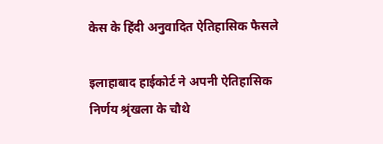केस के हिंदी अनुवादित ऐतिहासिक फैसले

इलाहाबाद हाईकोर्ट ने अपनी ऐतिहासिक निर्णय श्रृंखला के चौथे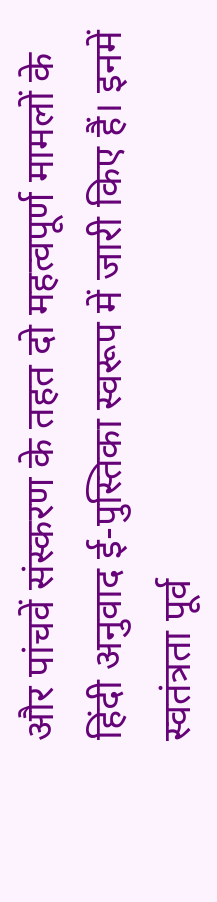और पांचवें संस्करण के तहत दो महत्वपूर्ण मामलों के हिंदी अनुवाद ई-पुस्तिका स्वरूप में जारी किए हैं। इनमें स्वतंत्रता पूर्व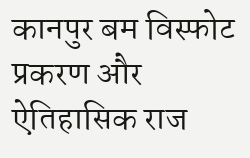कानपुर बम विस्फोट प्रकरण और ऐतिहासिक राज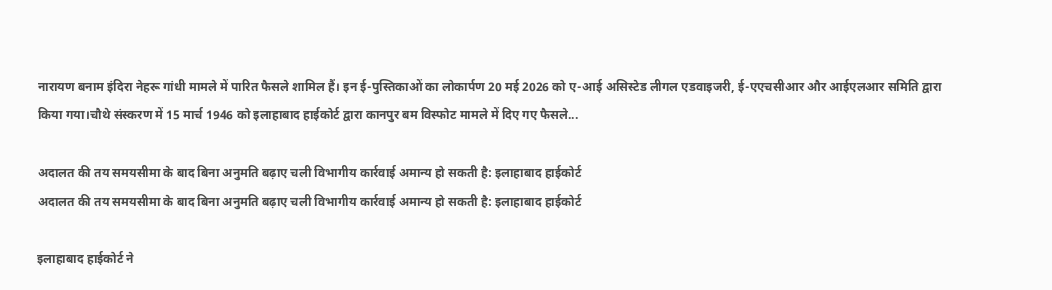नारायण बनाम इंदिरा नेहरू गांधी मामले में पारित फैसले शामिल हैं। इन ई-पुस्तिकाओं का लोकार्पण 20 मई 2026 को ए-आई असिस्टेड लीगल एडवाइजरी, ई-एएचसीआर और आईएलआर समिति द्वारा किया गया।चौथे संस्करण में 15 मार्च 1946 को इलाहाबाद हाईकोर्ट द्वारा कानपुर बम विस्फोट मामले में दिए गए फैसले...

अदालत की तय समयसीमा के बाद बिना अनुमति बढ़ाए चली विभागीय कार्रवाई अमान्य हो सकती है: इलाहाबाद हाईकोर्ट
अदालत की तय समयसीमा के बाद बिना अनुमति बढ़ाए चली विभागीय कार्रवाई अमान्य हो सकती है: इलाहाबाद हाईकोर्ट

इलाहाबाद हाईकोर्ट ने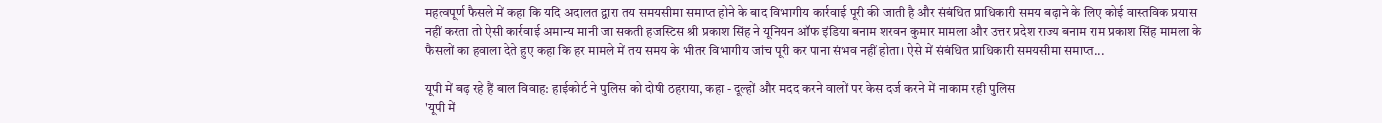महत्वपूर्ण फैसले में कहा कि यदि अदालत द्वारा तय समयसीमा समाप्त होने के बाद विभागीय कार्रवाई पूरी की जाती है और संबंधित प्राधिकारी समय बढ़ाने के लिए कोई वास्तविक प्रयास नहीं करता तो ऐसी कार्रवाई अमान्य मानी जा सकती हजस्टिस श्री प्रकाश सिंह ने यूनियन ऑफ इंडिया बनाम शरवन कुमार मामला और उत्तर प्रदेश राज्य बनाम राम प्रकाश सिंह मामला के फैसलों का हवाला देते हुए कहा कि हर मामले में तय समय के भीतर विभागीय जांच पूरी कर पाना संभव नहीं होता। ऐसे में संबंधित प्राधिकारी समयसीमा समाप्त...

यूपी में बढ़ रहे हैं बाल विवाह: हाईकोर्ट ने पुलिस को दोषी ठहराया, कहा - दूल्हों और मदद करने वालों पर केस दर्ज करने में नाकाम रही पुलिस
'यूपी में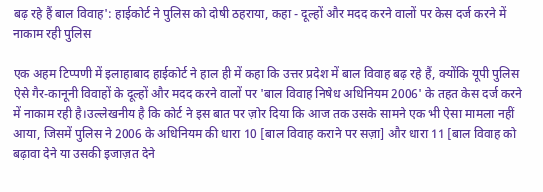बढ़ रहे हैं बाल विवाह': हाईकोर्ट ने पुलिस को दोषी ठहराया, कहा - दूल्हों और मदद करने वालों पर केस दर्ज करने में नाकाम रही पुलिस

एक अहम टिप्पणी में इलाहाबाद हाईकोर्ट ने हाल ही में कहा कि उत्तर प्रदेश में बाल विवाह बढ़ रहे हैं, क्योंकि यूपी पुलिस ऐसे गैर-कानूनी विवाहों के दूल्हों और मदद करने वालों पर 'बाल विवाह निषेध अधिनियम 2006' के तहत केस दर्ज करने में नाकाम रही है।उल्लेखनीय है कि कोर्ट ने इस बात पर ज़ोर दिया कि आज तक उसके सामने एक भी ऐसा मामला नहीं आया, जिसमें पुलिस ने 2006 के अधिनियम की धारा 10 [बाल विवाह कराने पर सज़ा] और धारा 11 [बाल विवाह को बढ़ावा देने या उसकी इजाज़त देने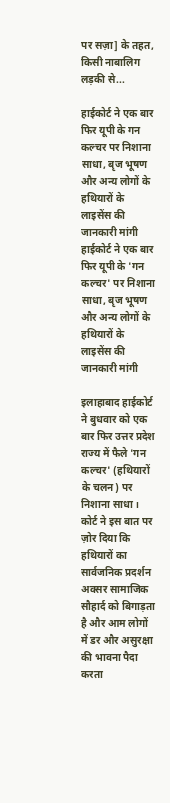पर सज़ा] के तहत, किसी नाबालिग लड़की से...

हाईकोर्ट ने एक बार फिर यूपी के गन कल्चर पर निशाना साधा, बृज भूषण और अन्य लोगों के हथियारों के लाइसेंस की जानकारी मांगी
हाईकोर्ट ने एक बार फिर यूपी के 'गन कल्चर' पर निशाना साधा, बृज भूषण और अन्य लोगों के हथियारों के लाइसेंस की जानकारी मांगी

इलाहाबाद हाईकोर्ट ने बुधवार को एक बार फिर उत्तर प्रदेश राज्य में फैले 'गन कल्चर' (हथियारों के चलन) पर निशाना साधा। कोर्ट ने इस बात पर ज़ोर दिया कि हथियारों का सार्वजनिक प्रदर्शन अक्सर सामाजिक सौहार्द को बिगाड़ता है और आम लोगों में डर और असुरक्षा की भावना पैदा करता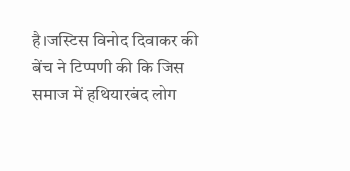है।जस्टिस विनोद दिवाकर की बेंच ने टिप्पणी की कि जिस समाज में हथियारबंद लोग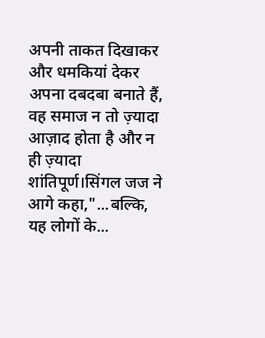अपनी ताकत दिखाकर और धमकियां देकर अपना दबदबा बनाते हैं, वह समाज न तो ज़्यादा आज़ाद होता है और न ही ज़्यादा शांतिपूर्ण।सिंगल जज ने आगे कहा,"...बल्कि, यह लोगों के...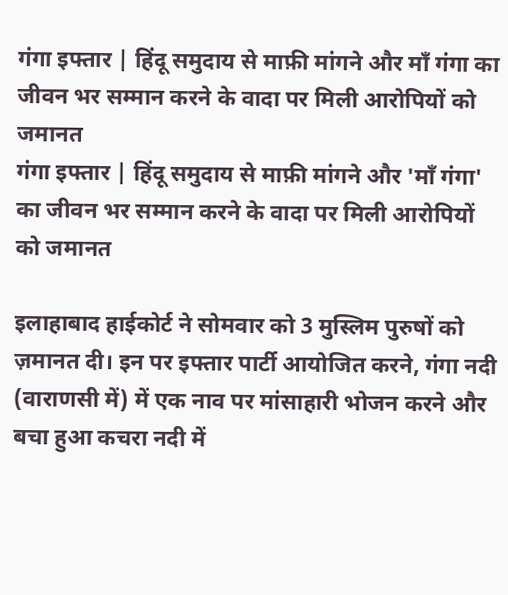गंगा इफ्तार | हिंदू समुदाय से माफ़ी मांगने और माँ गंगा का जीवन भर सम्मान करने के वादा पर मिली आरोपियों को जमानत
गंगा इफ्तार | हिंदू समुदाय से माफ़ी मांगने और 'माँ गंगा' का जीवन भर सम्मान करने के वादा पर मिली आरोपियों को जमानत

इलाहाबाद हाईकोर्ट ने सोमवार को 3 मुस्लिम पुरुषों को ज़मानत दी। इन पर इफ्तार पार्टी आयोजित करने, गंगा नदी (वाराणसी में) में एक नाव पर मांसाहारी भोजन करने और बचा हुआ कचरा नदी में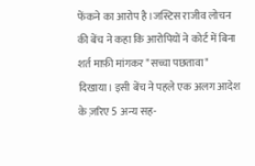फेंकने का आरोप है।जस्टिस राजीव लोचन की बेंच ने कहा कि आरोपियों ने कोर्ट में बिना शर्त माफ़ी मांगकर "सच्चा पछतावा" दिखाया। इसी बेंच ने पहले एक अलग आदेश के ज़रिए 5 अन्य सह-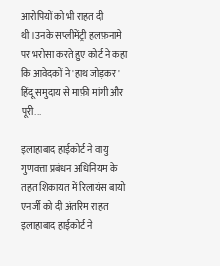आरोपियों को भी राहत दी थी।उनके सप्लीमेंट्री हलफ़नामे पर भरोसा करते हुए कोर्ट ने कहा कि आवेदकों ने 'हाथ जोड़कर' हिंदू समुदाय से माफ़ी मांगी और पूरी...

इलाहाबाद हाईकोर्ट ने वायु गुणवत्ता प्रबंधन अधिनियम के तहत शिकायत में रिलायंस बायो एनर्जी को दी अंतरिम राहत
इलाहाबाद हाईकोर्ट ने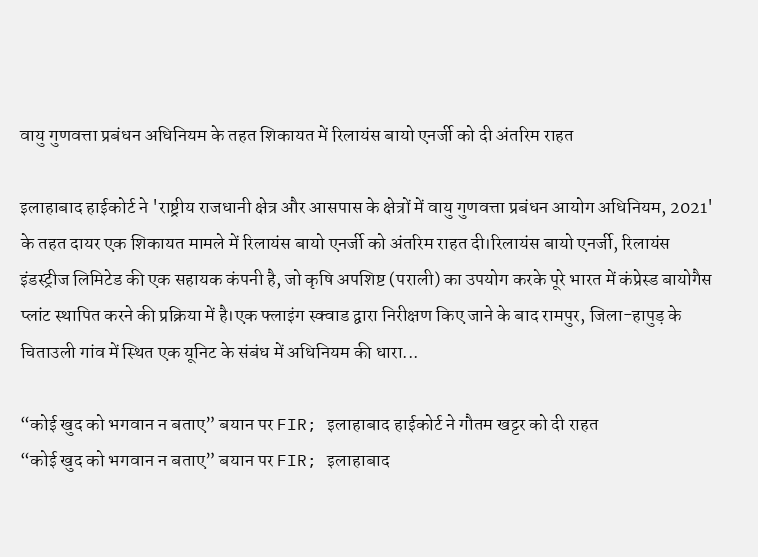वायु गुणवत्ता प्रबंधन अधिनियम के तहत शिकायत में रिलायंस बायो एनर्जी को दी अंतरिम राहत

इलाहाबाद हाईकोर्ट ने 'राष्ट्रीय राजधानी क्षेत्र और आसपास के क्षेत्रों में वायु गुणवत्ता प्रबंधन आयोग अधिनियम, 2021' के तहत दायर एक शिकायत मामले में रिलायंस बायो एनर्जी को अंतरिम राहत दी।रिलायंस बायो एनर्जी, रिलायंस इंडस्ट्रीज लिमिटेड की एक सहायक कंपनी है, जो कृषि अपशिष्ट (पराली) का उपयोग करके पूरे भारत में कंप्रेस्ड बायोगैस प्लांट स्थापित करने की प्रक्रिया में है।एक फ्लाइंग स्क्वाड द्वारा निरीक्षण किए जाने के बाद रामपुर, जिला-हापुड़ के चिताउली गांव में स्थित एक यूनिट के संबंध में अधिनियम की धारा...

“कोई खुद को भगवान न बताए” बयान पर FIR; इलाहाबाद हाईकोर्ट ने गौतम खट्टर को दी राहत
“कोई खुद को भगवान न बताए” बयान पर FIR; इलाहाबाद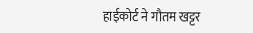हाईकोर्ट ने गौतम खट्टर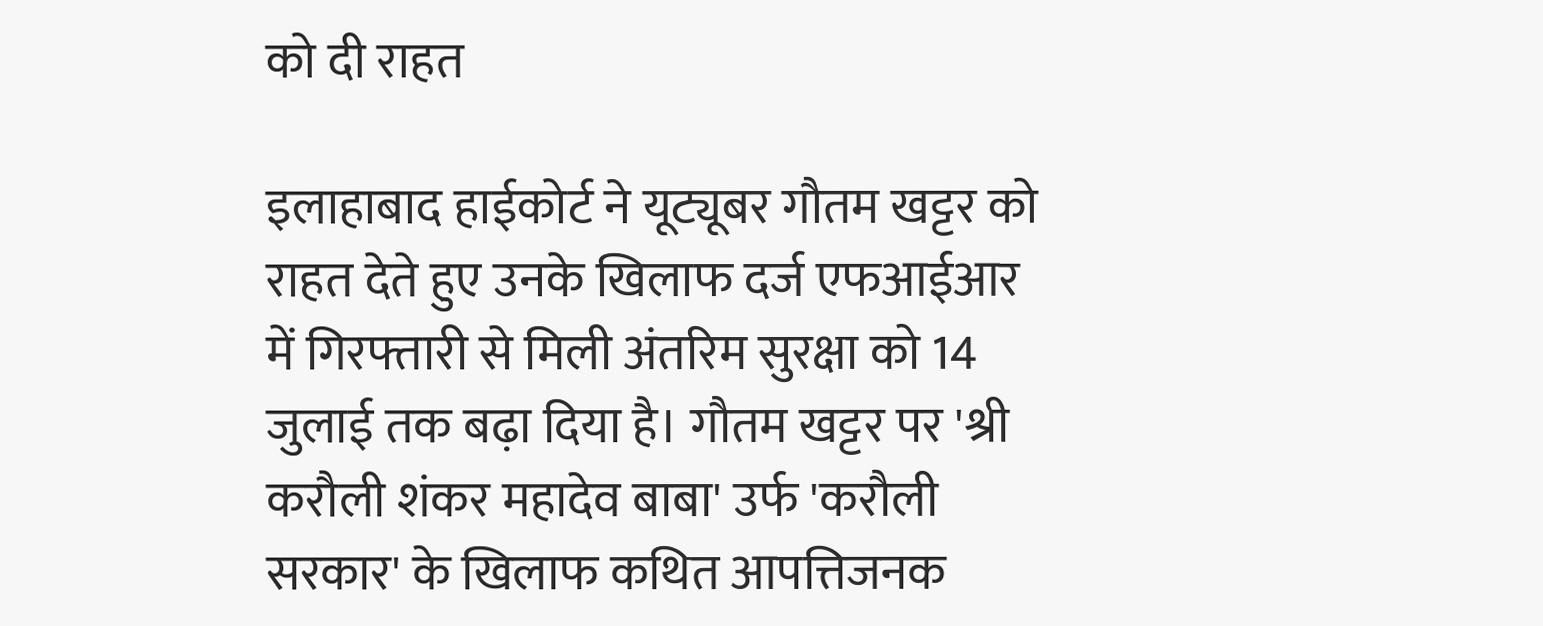को दी राहत

इलाहाबाद हाईकोर्ट ने यूट्यूबर गौतम खट्टर को राहत देते हुए उनके खिलाफ दर्ज एफआईआर में गिरफ्तारी से मिली अंतरिम सुरक्षा को 14 जुलाई तक बढ़ा दिया है। गौतम खट्टर पर 'श्री करौली शंकर महादेव बाबा' उर्फ 'करौली सरकार' के खिलाफ कथित आपत्तिजनक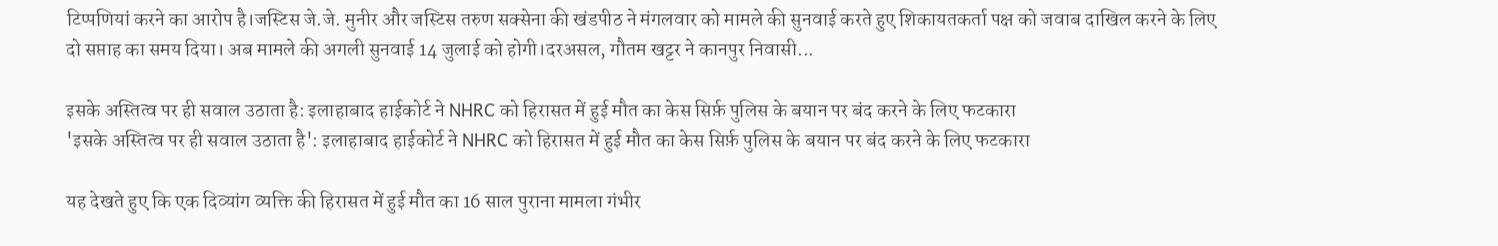टिप्पणियां करने का आरोप है।जस्टिस जे.जे. मुनीर और जस्टिस तरुण सक्सेना की खंडपीठ ने मंगलवार को मामले की सुनवाई करते हुए शिकायतकर्ता पक्ष को जवाब दाखिल करने के लिए दो सप्ताह का समय दिया। अब मामले की अगली सुनवाई 14 जुलाई को होगी।दरअसल, गौतम खट्टर ने कानपुर निवासी...

इसके अस्तित्व पर ही सवाल उठाता है: इलाहाबाद हाईकोर्ट ने NHRC को हिरासत में हुई मौत का केस सिर्फ़ पुलिस के बयान पर बंद करने के लिए फटकारा
'इसके अस्तित्व पर ही सवाल उठाता है': इलाहाबाद हाईकोर्ट ने NHRC को हिरासत में हुई मौत का केस सिर्फ़ पुलिस के बयान पर बंद करने के लिए फटकारा

यह देखते हुए कि एक दिव्यांग व्यक्ति की हिरासत में हुई मौत का 16 साल पुराना मामला गंभीर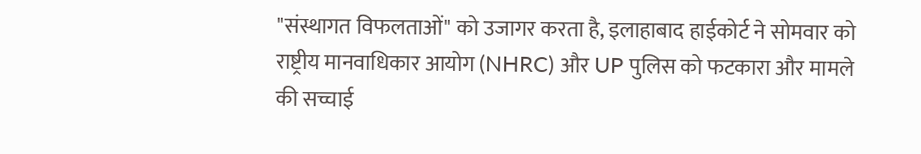"संस्थागत विफलताओं" को उजागर करता है, इलाहाबाद हाईकोर्ट ने सोमवार को राष्ट्रीय मानवाधिकार आयोग (NHRC) और UP पुलिस को फटकारा और मामले की सच्चाई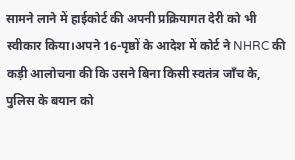सामने लाने में हाईकोर्ट की अपनी प्रक्रियागत देरी को भी स्वीकार किया।अपने 16-पृष्ठों के आदेश में कोर्ट ने NHRC की कड़ी आलोचना की कि उसने बिना किसी स्वतंत्र जाँच के, पुलिस के बयान को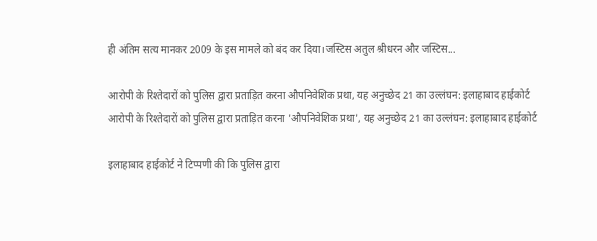ही अंतिम सत्य मानकर 2009 के इस मामले को बंद कर दिया।जस्टिस अतुल श्रीधरन और जस्टिस...

आरोपी के रिश्तेदारों को पुलिस द्वारा प्रताड़ित करना औपनिवेशिक प्रथा, यह अनुच्छेद 21 का उल्लंघन: इलाहाबाद हाईकोर्ट
आरोपी के रिश्तेदारों को पुलिस द्वारा प्रताड़ित करना 'औपनिवेशिक प्रथा', यह अनुच्छेद 21 का उल्लंघन: इलाहाबाद हाईकोर्ट

इलाहाबाद हाईकोर्ट ने टिप्पणी की कि पुलिस द्वारा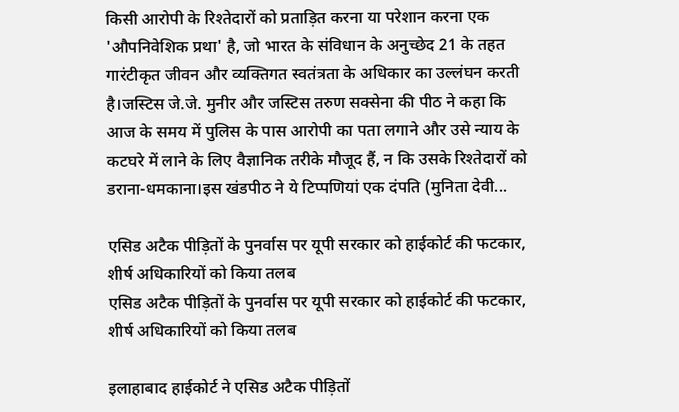किसी आरोपी के रिश्तेदारों को प्रताड़ित करना या परेशान करना एक 'औपनिवेशिक प्रथा' है, जो भारत के संविधान के अनुच्छेद 21 के तहत गारंटीकृत जीवन और व्यक्तिगत स्वतंत्रता के अधिकार का उल्लंघन करती है।जस्टिस जे.जे. मुनीर और जस्टिस तरुण सक्सेना की पीठ ने कहा कि आज के समय में पुलिस के पास आरोपी का पता लगाने और उसे न्याय के कटघरे में लाने के लिए वैज्ञानिक तरीके मौजूद हैं, न कि उसके रिश्तेदारों को डराना-धमकाना।इस खंडपीठ ने ये टिप्पणियां एक दंपति (मुनिता देवी...

एसिड अटैक पीड़ितों के पुनर्वास पर यूपी सरकार को हाईकोर्ट की फटकार, शीर्ष अधिकारियों को किया तलब
एसिड अटैक पीड़ितों के पुनर्वास पर यूपी सरकार को हाईकोर्ट की फटकार, शीर्ष अधिकारियों को किया तलब

इलाहाबाद हाईकोर्ट ने एसिड अटैक पीड़ितों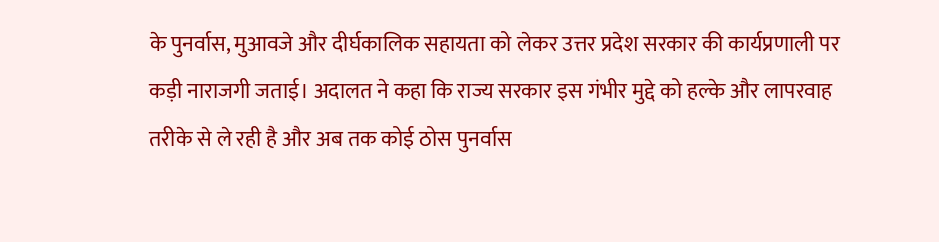के पुनर्वास, मुआवजे और दीर्घकालिक सहायता को लेकर उत्तर प्रदेश सरकार की कार्यप्रणाली पर कड़ी नाराजगी जताई। अदालत ने कहा कि राज्य सरकार इस गंभीर मुद्दे को हल्के और लापरवाह तरीके से ले रही है और अब तक कोई ठोस पुनर्वास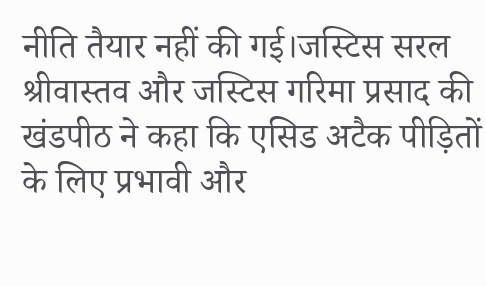नीति तैयार नहीं की गई।जस्टिस सरल श्रीवास्तव और जस्टिस गरिमा प्रसाद की खंडपीठ ने कहा कि एसिड अटैक पीड़ितों के लिए प्रभावी और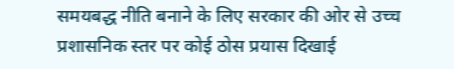समयबद्ध नीति बनाने के लिए सरकार की ओर से उच्च प्रशासनिक स्तर पर कोई ठोस प्रयास दिखाई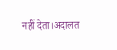नहीं देता।अदालत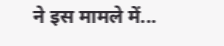ने इस मामले में...